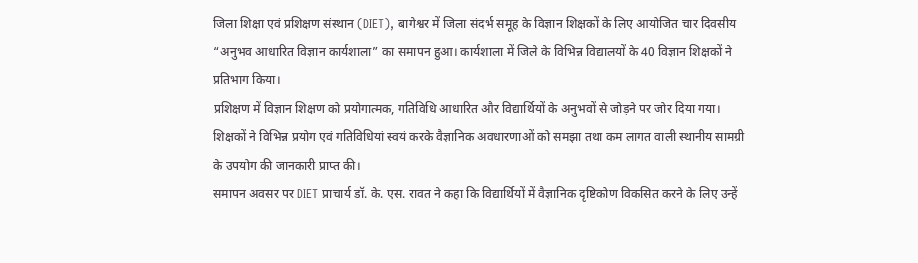जिला शिक्षा एवं प्रशिक्षण संस्थान (DIET), बागेश्वर में जिला संदर्भ समूह के विज्ञान शिक्षकों के लिए आयोजित चार दिवसीय “अनुभव आधारित विज्ञान कार्यशाला” का समापन हुआ। कार्यशाला में जिले के विभिन्न विद्यालयों के 40 विज्ञान शिक्षकों ने प्रतिभाग किया।
प्रशिक्षण में विज्ञान शिक्षण को प्रयोगात्मक, गतिविधि आधारित और विद्यार्थियों के अनुभवों से जोड़ने पर जोर दिया गया। शिक्षकों ने विभिन्न प्रयोग एवं गतिविधियां स्वयं करके वैज्ञानिक अवधारणाओं को समझा तथा कम लागत वाली स्थानीय सामग्री के उपयोग की जानकारी प्राप्त की।
समापन अवसर पर DIET प्राचार्य डॉ. के. एस. रावत ने कहा कि विद्यार्थियों में वैज्ञानिक दृष्टिकोण विकसित करने के लिए उन्हें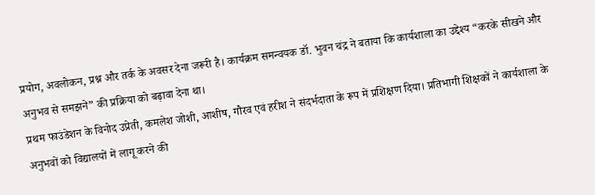प्रयोग, अवलोकन, प्रश्न और तर्क के अवसर देना जरूरी है। कार्यक्रम समन्वयक डॉ. भुवन चंद्र ने बताया कि कार्यशाला का उद्देश्य “करके सीखने और अनुभव से समझने” की प्रक्रिया को बढ़ावा देना था।
प्रथम फाउंडेशन के विनोद उप्रेती, कमलेश जोशी, आशीष, गौरव एवं हरीश ने संदर्भदाता के रूप में प्रशिक्षण दिया। प्रतिभागी शिक्षकों ने कार्यशाला के अनुभवों को विद्यालयों में लागू करने की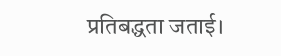प्रतिबद्धता जताई।